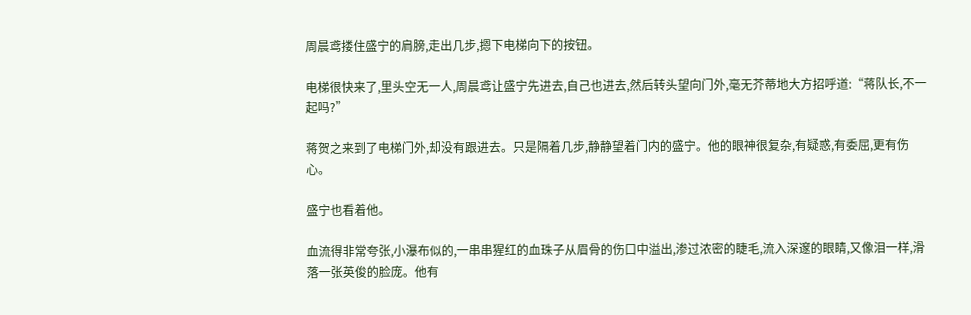周晨鸢搂住盛宁的肩膀,走出几步,摁下电梯向下的按钮。

电梯很快来了,里头空无一人,周晨鸢让盛宁先进去,自己也进去,然后转头望向门外,毫无芥蒂地大方招呼道:“蒋队长,不一起吗?”

蒋贺之来到了电梯门外,却没有跟进去。只是隔着几步,静静望着门内的盛宁。他的眼神很复杂,有疑惑,有委屈,更有伤心。

盛宁也看着他。

血流得非常夸张,小瀑布似的,一串串猩红的血珠子从眉骨的伤口中溢出,渗过浓密的睫毛,流入深邃的眼睛,又像泪一样,滑落一张英俊的脸庞。他有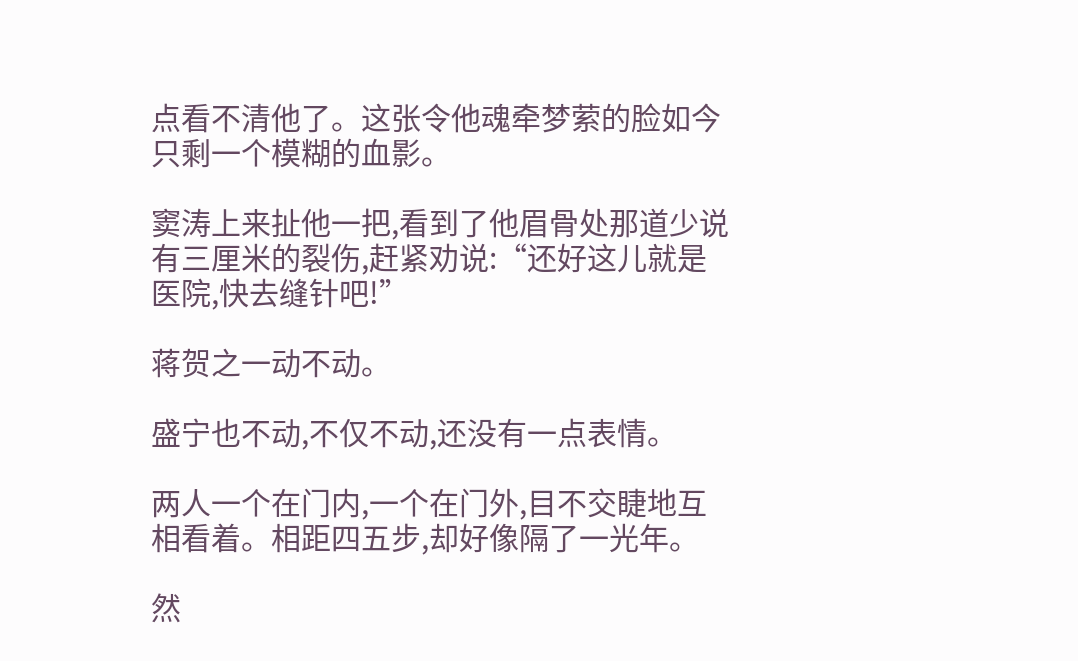点看不清他了。这张令他魂牵梦萦的脸如今只剩一个模糊的血影。

窦涛上来扯他一把,看到了他眉骨处那道少说有三厘米的裂伤,赶紧劝说:“还好这儿就是医院,快去缝针吧!”

蒋贺之一动不动。

盛宁也不动,不仅不动,还没有一点表情。

两人一个在门内,一个在门外,目不交睫地互相看着。相距四五步,却好像隔了一光年。

然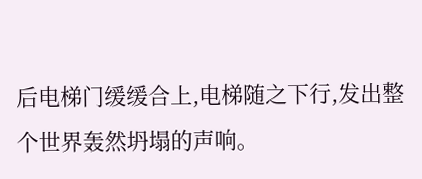后电梯门缓缓合上,电梯随之下行,发出整个世界轰然坍塌的声响。